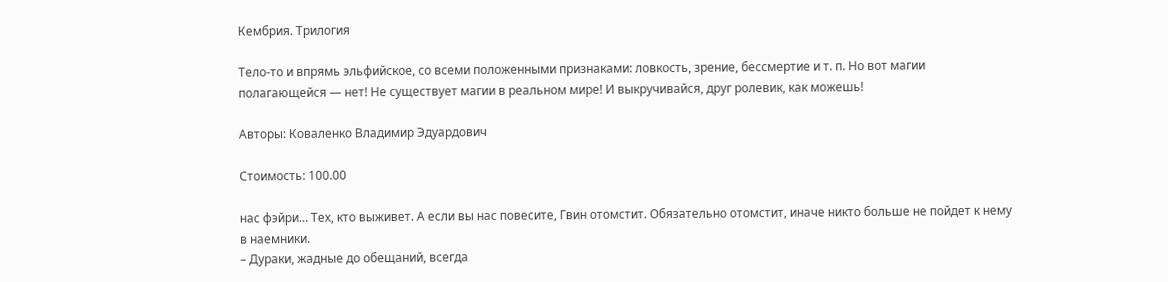Кембрия. Трилогия

Тело-то и впрямь эльфийское, со всеми положенными признаками: ловкость, зрение, бессмертие и т. п. Но вот магии полагающейся — нет! Не существует магии в реальном мире! И выкручивайся, друг ролевик, как можешь!

Авторы: Коваленко Владимир Эдуардович

Стоимость: 100.00

нас фэйри… Тех, кто выживет. А если вы нас повесите, Гвин отомстит. Обязательно отомстит, иначе никто больше не пойдет к нему в наемники.
– Дураки, жадные до обещаний, всегда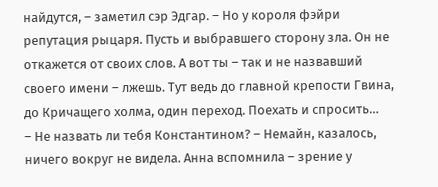найдутся, – заметил сэр Эдгар. – Но у короля фэйри репутация рыцаря. Пусть и выбравшего сторону зла. Он не откажется от своих слов. А вот ты – так и не назвавший своего имени – лжешь. Тут ведь до главной крепости Гвина, до Кричащего холма, один переход. Поехать и спросить…
– Не назвать ли тебя Константином? – Немайн, казалось, ничего вокруг не видела. Анна вспомнила – зрение у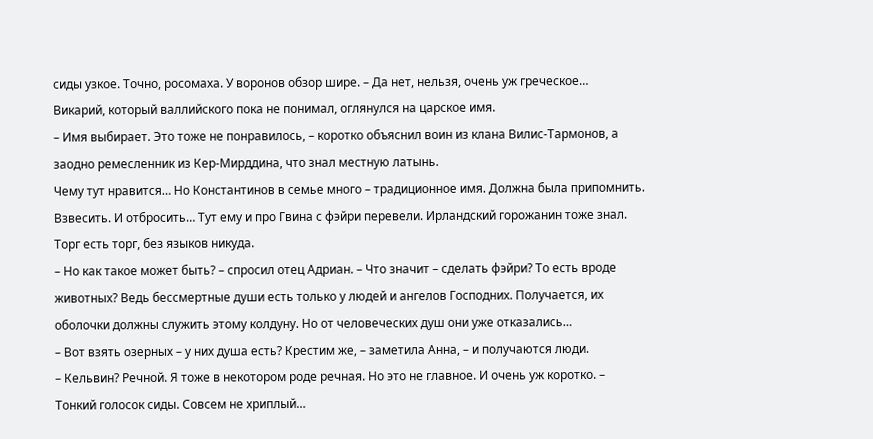сиды узкое. Точно, росомаха. У воронов обзор шире. – Да нет, нельзя, очень уж греческое…
Викарий, который валлийского пока не понимал, оглянулся на царское имя.
– Имя выбирает. Это тоже не понравилось, – коротко объяснил воин из клана Вилис‑Тармонов, а заодно ремесленник из Кер‑Мирддина, что знал местную латынь.
Чему тут нравится… Но Константинов в семье много – традиционное имя. Должна была припомнить. Взвесить. И отбросить… Тут ему и про Гвина с фэйри перевели. Ирландский горожанин тоже знал. Торг есть торг, без языков никуда.
– Но как такое может быть? – спросил отец Адриан. – Что значит – сделать фэйри? То есть вроде животных? Ведь бессмертные души есть только у людей и ангелов Господних. Получается, их оболочки должны служить этому колдуну. Но от человеческих душ они уже отказались…
– Вот взять озерных – у них душа есть? Крестим же, – заметила Анна, – и получаются люди.
– Кельвин? Речной. Я тоже в некотором роде речная. Но это не главное. И очень уж коротко. – Тонкий голосок сиды. Совсем не хриплый…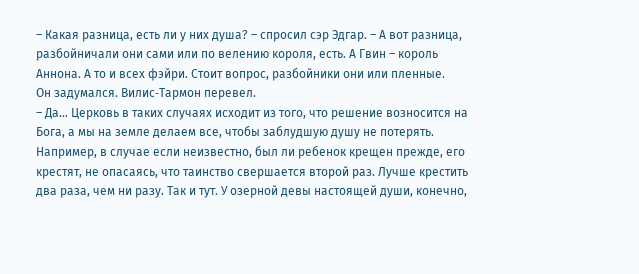– Какая разница, есть ли у них душа? – спросил сэр Эдгар. – А вот разница, разбойничали они сами или по велению короля, есть. А Гвин – король Аннона. А то и всех фэйри. Стоит вопрос, разбойники они или пленные.
Он задумался. Вилис‑Тармон перевел.
– Да… Церковь в таких случаях исходит из того, что решение возносится на Бога, а мы на земле делаем все, чтобы заблудшую душу не потерять. Например, в случае если неизвестно, был ли ребенок крещен прежде, его крестят, не опасаясь, что таинство свершается второй раз. Лучше крестить два раза, чем ни разу. Так и тут. У озерной девы настоящей души, конечно,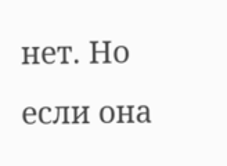нет. Но если она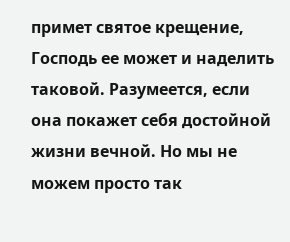примет святое крещение, Господь ее может и наделить таковой. Разумеется, если она покажет себя достойной жизни вечной. Но мы не можем просто так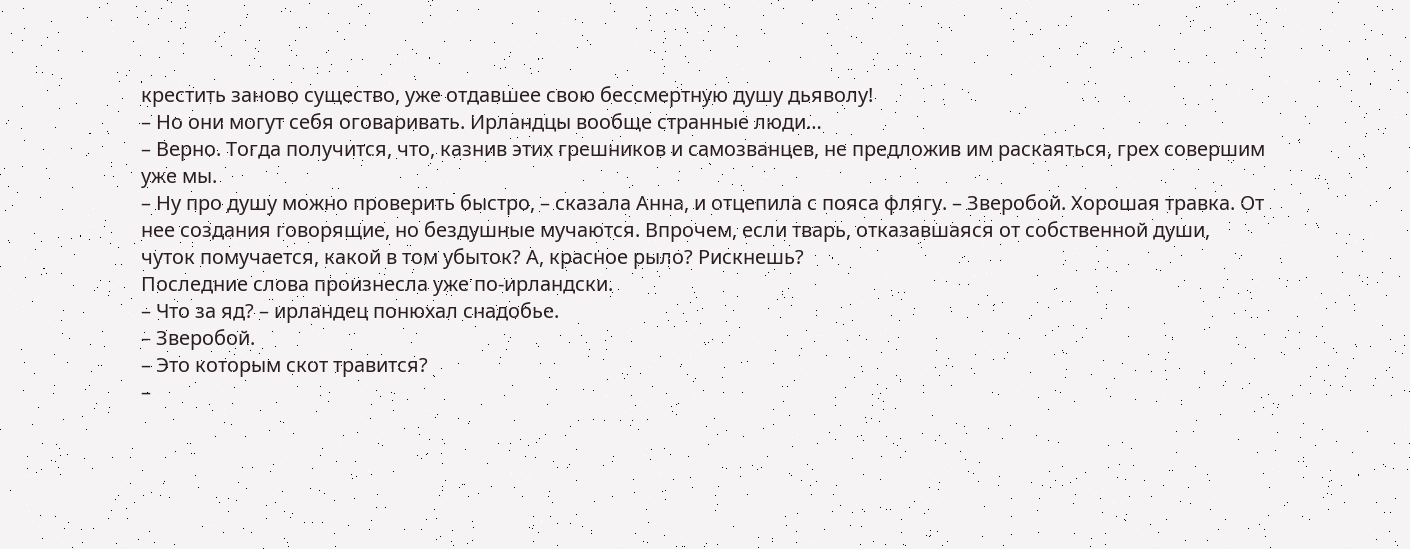крестить заново существо, уже отдавшее свою бессмертную душу дьяволу!
– Но они могут себя оговаривать. Ирландцы вообще странные люди…
– Верно. Тогда получится, что, казнив этих грешников и самозванцев, не предложив им раскаяться, грех совершим уже мы.
– Ну про душу можно проверить быстро, – сказала Анна, и отцепила с пояса флягу. – Зверобой. Хорошая травка. От нее создания говорящие, но бездушные мучаются. Впрочем, если тварь, отказавшаяся от собственной души, чуток помучается, какой в том убыток? А, красное рыло? Рискнешь?
Последние слова произнесла уже по‑ирландски.
– Что за яд? – ирландец понюхал снадобье.
– Зверобой.
– Это которым скот травится?
–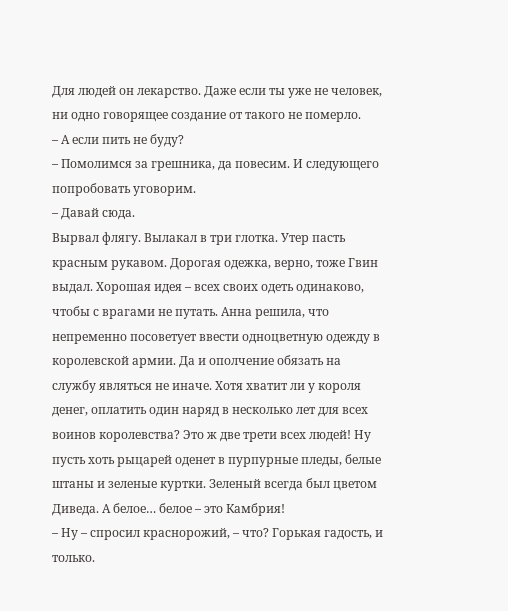Для людей он лекарство. Даже если ты уже не человек, ни одно говорящее создание от такого не померло.
– А если пить не буду?
– Помолимся за грешника, да повесим. И следующего попробовать уговорим.
– Давай сюда.
Вырвал флягу. Вылакал в три глотка. Утер пасть красным рукавом. Дорогая одежка, верно, тоже Гвин выдал. Хорошая идея – всех своих одеть одинаково, чтобы с врагами не путать. Анна решила, что непременно посоветует ввести одноцветную одежду в королевской армии. Да и ополчение обязать на службу являться не иначе. Хотя хватит ли у короля денег, оплатить один наряд в несколько лет для всех воинов королевства? Это ж две трети всех людей! Ну пусть хоть рыцарей оденет в пурпурные пледы, белые штаны и зеленые куртки. Зеленый всегда был цветом Диведа. А белое… белое – это Камбрия!
– Ну – спросил краснорожий, – что? Горькая гадость, и только.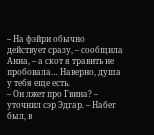– На фэйри обычно действует сразу, – сообщила Анна, – а скот я травить не пробовала… Наверно, душа у тебя еще есть.
– Он лжет про Гвина? – уточнил сэр Эдгар. – Набег был, в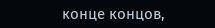конце концов,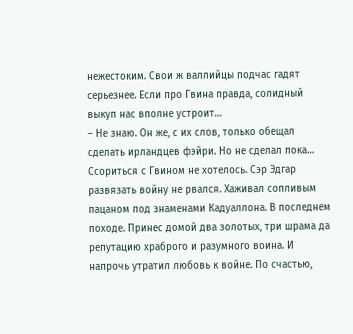нежестоким. Свои ж валлийцы подчас гадят серьезнее. Если про Гвина правда, солидный выкуп нас вполне устроит…
– Не знаю. Он же, с их слов, только обещал сделать ирландцев фэйри. Но не сделал пока…
Ссориться с Гвином не хотелось. Сэр Эдгар развязать войну не рвался. Хаживал сопливым пацаном под знаменами Кадуаллона. В последнем походе. Принес домой два золотых, три шрама да репутацию храброго и разумного воина. И напрочь утратил любовь к войне. По счастью,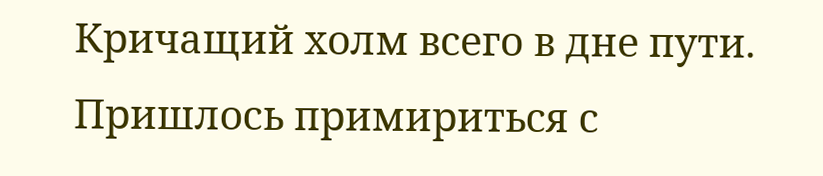Кричащий холм всего в дне пути. Пришлось примириться с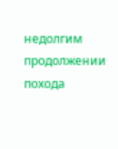недолгим продолжении похода